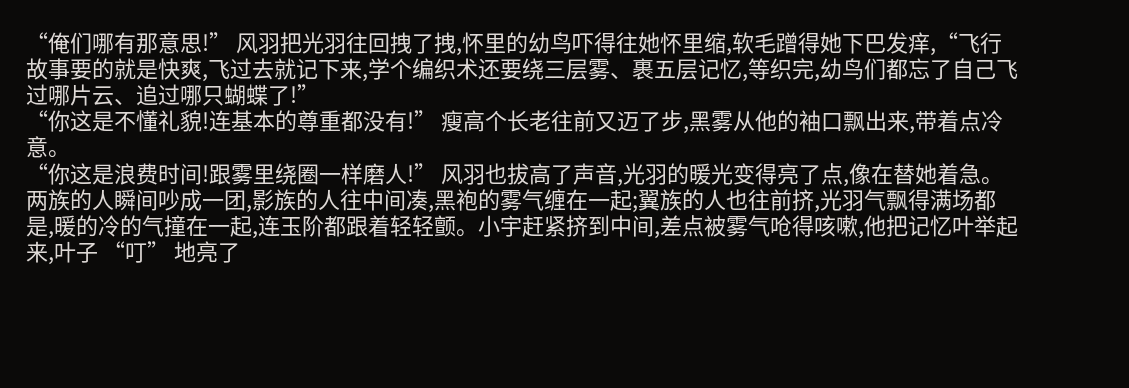“俺们哪有那意思!” 风羽把光羽往回拽了拽,怀里的幼鸟吓得往她怀里缩,软毛蹭得她下巴发痒,“飞行故事要的就是快爽,飞过去就记下来,学个编织术还要绕三层雾、裹五层记忆,等织完,幼鸟们都忘了自己飞过哪片云、追过哪只蝴蝶了!”
“你这是不懂礼貌!连基本的尊重都没有!” 瘦高个长老往前又迈了步,黑雾从他的袖口飘出来,带着点冷意。
“你这是浪费时间!跟雾里绕圈一样磨人!” 风羽也拔高了声音,光羽的暖光变得亮了点,像在替她着急。
两族的人瞬间吵成一团,影族的人往中间凑,黑袍的雾气缠在一起;翼族的人也往前挤,光羽气飘得满场都是,暖的冷的气撞在一起,连玉阶都跟着轻轻颤。小宇赶紧挤到中间,差点被雾气呛得咳嗽,他把记忆叶举起来,叶子 “叮” 地亮了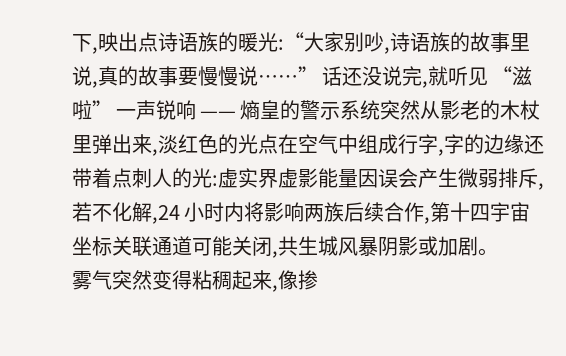下,映出点诗语族的暖光:“大家别吵,诗语族的故事里说,真的故事要慢慢说……” 话还没说完,就听见 “滋啦” 一声锐响 —— 熵皇的警示系统突然从影老的木杖里弹出来,淡红色的光点在空气中组成行字,字的边缘还带着点刺人的光:虚实界虚影能量因误会产生微弱排斥,若不化解,24 小时内将影响两族后续合作,第十四宇宙坐标关联通道可能关闭,共生城风暴阴影或加剧。
雾气突然变得粘稠起来,像掺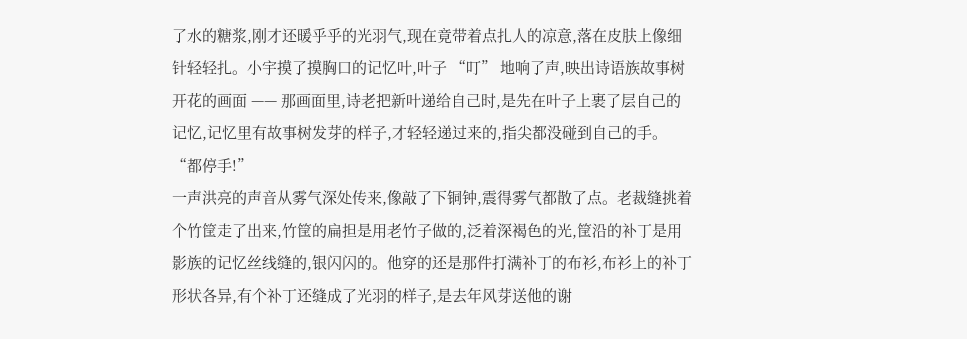了水的糖浆,刚才还暖乎乎的光羽气,现在竟带着点扎人的凉意,落在皮肤上像细针轻轻扎。小宇摸了摸胸口的记忆叶,叶子 “叮” 地响了声,映出诗语族故事树开花的画面 —— 那画面里,诗老把新叶递给自己时,是先在叶子上裹了层自己的记忆,记忆里有故事树发芽的样子,才轻轻递过来的,指尖都没碰到自己的手。
“都停手!”
一声洪亮的声音从雾气深处传来,像敲了下铜钟,震得雾气都散了点。老裁缝挑着个竹筐走了出来,竹筐的扁担是用老竹子做的,泛着深褐色的光,筐沿的补丁是用影族的记忆丝线缝的,银闪闪的。他穿的还是那件打满补丁的布衫,布衫上的补丁形状各异,有个补丁还缝成了光羽的样子,是去年风芽送他的谢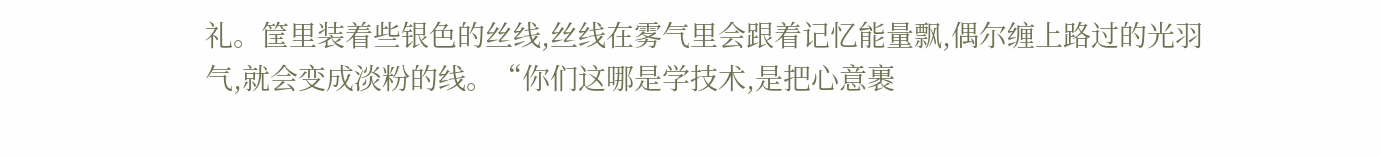礼。筐里装着些银色的丝线,丝线在雾气里会跟着记忆能量飘,偶尔缠上路过的光羽气,就会变成淡粉的线。“你们这哪是学技术,是把心意裹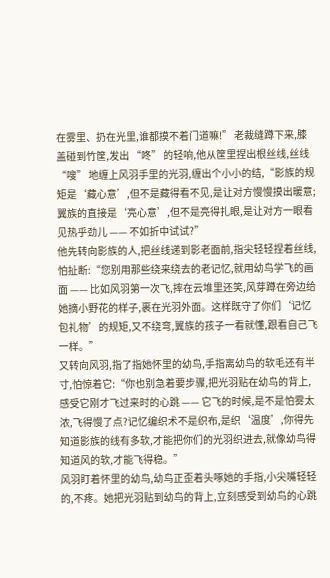在雾里、扔在光里,谁都摸不着门道嘛!” 老裁缝蹲下来,膝盖碰到竹筐,发出 “咚” 的轻响,他从筐里捏出根丝线,丝线 “嗖” 地缠上风羽手里的光羽,缠出个小小的结,“影族的规矩是‘藏心意’,但不是藏得看不见,是让对方慢慢摸出暖意;翼族的直接是‘亮心意’,但不是亮得扎眼,是让对方一眼看见热乎劲儿 —— 不如折中试试?”
他先转向影族的人,把丝线递到影老面前,指尖轻轻捏着丝线,怕扯断:“您别用那些绕来绕去的老记忆,就用幼鸟学飞的画面 —— 比如风羽第一次飞,摔在云堆里还笑,风芽蹲在旁边给她摘小野花的样子,裹在光羽外面。这样既守了你们‘记忆包礼物’的规矩,又不绕弯,翼族的孩子一看就懂,跟看自己飞一样。”
又转向风羽,指了指她怀里的幼鸟,手指离幼鸟的软毛还有半寸,怕惊着它:“你也别急着要步骤,把光羽贴在幼鸟的背上,感受它刚才飞过来时的心跳 —— 它飞的时候,是不是怕雾太浓,飞得慢了点?记忆编织术不是织布,是织‘温度’,你得先知道影族的线有多软,才能把你们的光羽织进去,就像幼鸟得知道风的软,才能飞得稳。”
风羽盯着怀里的幼鸟,幼鸟正歪着头啄她的手指,小尖嘴轻轻的,不疼。她把光羽贴到幼鸟的背上,立刻感受到幼鸟的心跳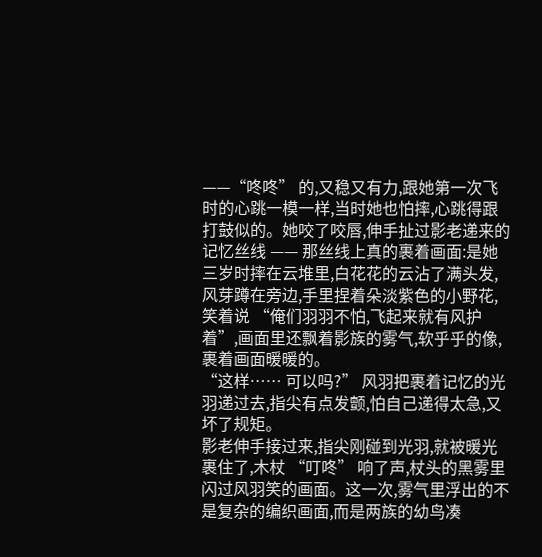——“咚咚” 的,又稳又有力,跟她第一次飞时的心跳一模一样,当时她也怕摔,心跳得跟打鼓似的。她咬了咬唇,伸手扯过影老递来的记忆丝线 —— 那丝线上真的裹着画面:是她三岁时摔在云堆里,白花花的云沾了满头发,风芽蹲在旁边,手里捏着朵淡紫色的小野花,笑着说 “俺们羽羽不怕,飞起来就有风护着”,画面里还飘着影族的雾气,软乎乎的像,裹着画面暖暖的。
“这样…… 可以吗?” 风羽把裹着记忆的光羽递过去,指尖有点发颤,怕自己递得太急,又坏了规矩。
影老伸手接过来,指尖刚碰到光羽,就被暖光裹住了,木杖 “叮咚” 响了声,杖头的黑雾里闪过风羽笑的画面。这一次,雾气里浮出的不是复杂的编织画面,而是两族的幼鸟凑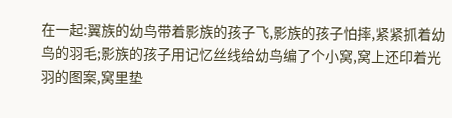在一起:翼族的幼鸟带着影族的孩子飞,影族的孩子怕摔,紧紧抓着幼鸟的羽毛;影族的孩子用记忆丝线给幼鸟编了个小窝,窝上还印着光羽的图案,窝里垫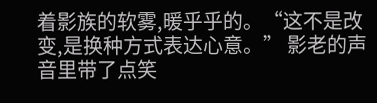着影族的软雾,暖乎乎的。“这不是改变,是换种方式表达心意。” 影老的声音里带了点笑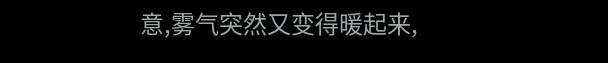意,雾气突然又变得暖起来,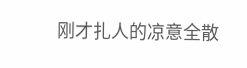刚才扎人的凉意全散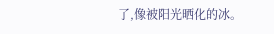了,像被阳光晒化的冰。